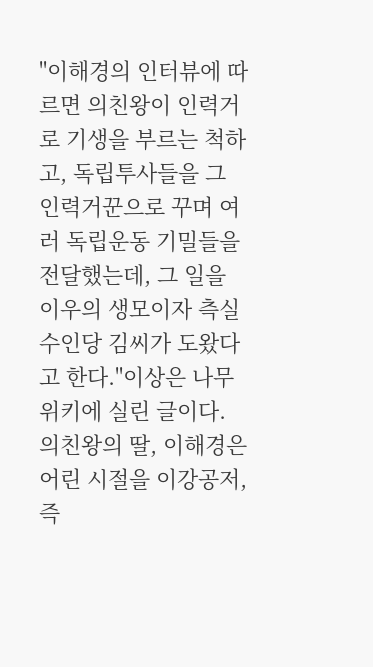"이해경의 인터뷰에 따르면 의친왕이 인력거로 기생을 부르는 척하고, 독립투사들을 그 인력거꾼으로 꾸며 여러 독립운동 기밀들을 전달했는데, 그 일을 이우의 생모이자 측실 수인당 김씨가 도왔다고 한다."이상은 나무위키에 실린 글이다. 의친왕의 딸, 이해경은 어린 시절을 이강공저, 즉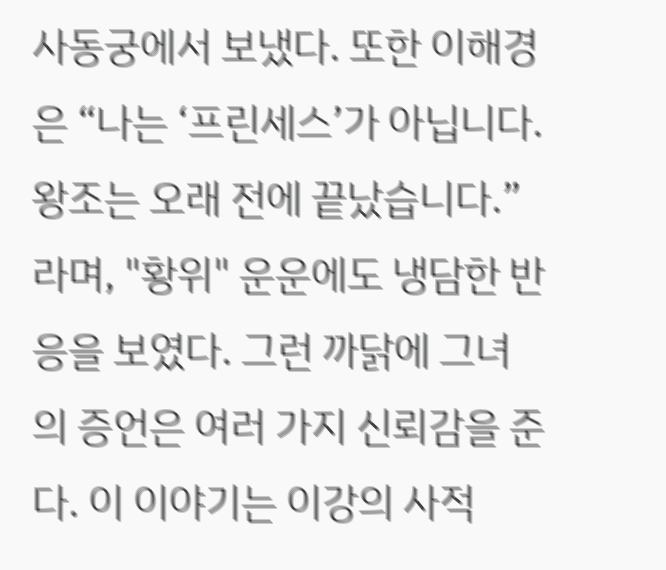사동궁에서 보냈다. 또한 이해경은 “나는 ‘프린세스’가 아닙니다. 왕조는 오래 전에 끝났습니다.”라며, "황위" 운운에도 냉담한 반응을 보였다. 그런 까닭에 그녀의 증언은 여러 가지 신뢰감을 준다. 이 이야기는 이강의 사적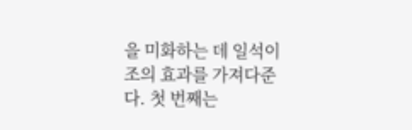을 미화하는 데 일석이조의 효과를 가져다준다. 첫 번째는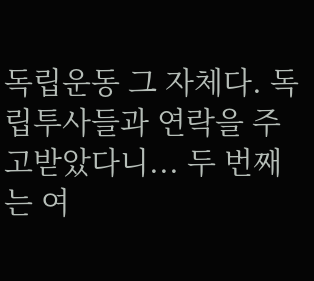독립운동 그 자체다. 독립투사들과 연락을 주고받았다니... 두 번째는 여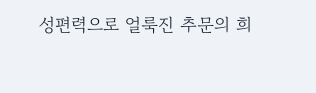성편력으로 얼룩진 추문의 희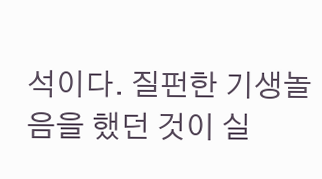석이다. 질펀한 기생놀음을 했던 것이 실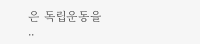은 독립운동을 ..